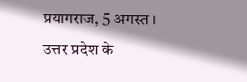प्रयागराज, 5 अगस्त । उत्तर प्रदेश के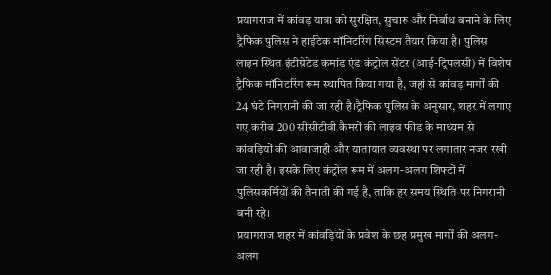प्रयागराज में कांवड़ यात्रा को सुरक्षित, सुचारु और निर्बाध बनाने के लिए ट्रैफिक पुलिस ने हाईटेक मॉनिटरिंग सिस्टम तैयार किया है। पुलिस लाइन स्थित इंटीग्रेटेड कमांड एंड कंट्रोल सेंटर (आई-ट्रिपलसी) में विशेष ट्रैफिक मॉनिटरिंग रूम स्थापित किया गया है, जहां से कांवड़ मार्गों की 24 घंटे निगरानी की जा रही है।ट्रैफिक पुलिस के अनुसार, शहर में लगाए गए करीब 200 सीसीटीवी कैमरों की लाइव फीड के माध्यम से कांवड़ियों की आवाजाही और यातायात व्यवस्था पर लगातार नजर रखी जा रही है। इसके लिए कंट्रोल रूम में अलग-अलग शिफ्टों में पुलिसकर्मियों की तैनाती की गई है, ताकि हर समय स्थिति पर निगरानी बनी रहे।
प्रयागराज शहर में कांवड़ियों के प्रवेश के छह प्रमुख मार्गों की अलग-अलग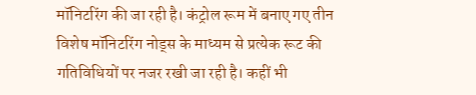मॉनिटरिंग की जा रही है। कंट्रोल रूम में बनाए गए तीन विशेष मॉनिटरिंग नोड्स के माध्यम से प्रत्येक रूट की गतिविधियों पर नजर रखी जा रही है। कहीं भी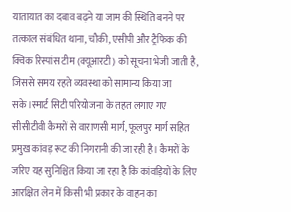यातायात का दबाव बढ़ने या जाम की स्थिति बनने पर तत्काल संबंधित थाना, चौकी, एसीपी और ट्रैफिक की क्विक रिस्पांस टीम (क्यूआरटी) को सूचना भेजी जाती है, जिससे समय रहते व्यवस्था को सामान्य किया जा सके।स्मार्ट सिटी परियोजना के तहत लगाए गए सीसीटीवी कैमरों से वाराणसी मार्ग, फूलपुर मार्ग सहित प्रमुख कांवड़ रूट की निगरानी की जा रही है। कैमरों के जरिए यह सुनिश्चित किया जा रहा है कि कांवड़ियों के लिए आरक्षित लेन में किसी भी प्रकार के वाहन का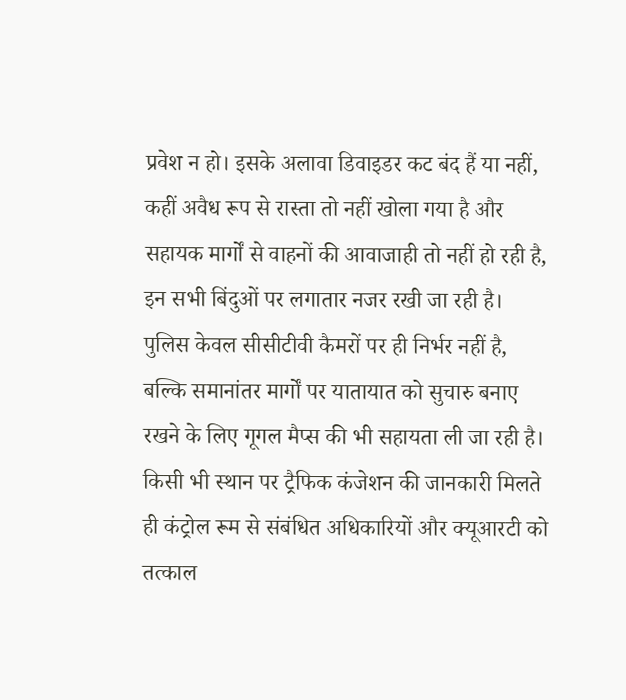प्रवेश न हो। इसके अलावा डिवाइडर कट बंद हैं या नहीं, कहीं अवैध रूप से रास्ता तो नहीं खोला गया है और सहायक मार्गों से वाहनों की आवाजाही तो नहीं हो रही है, इन सभी बिंदुओं पर लगातार नजर रखी जा रही है।
पुलिस केवल सीसीटीवी कैमरों पर ही निर्भर नहीं है, बल्कि समानांतर मार्गों पर यातायात को सुचारु बनाए रखने के लिए गूगल मैप्स की भी सहायता ली जा रही है। किसी भी स्थान पर ट्रैफिक कंजेशन की जानकारी मिलते ही कंट्रोल रूम से संबंधित अधिकारियों और क्यूआरटी को तत्काल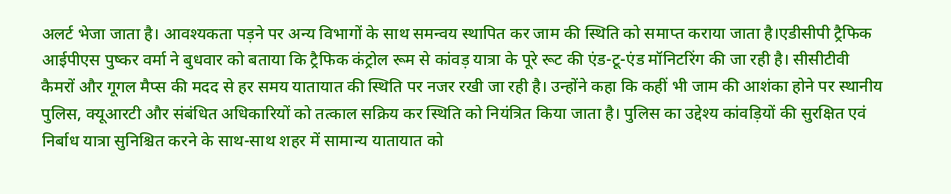अलर्ट भेजा जाता है। आवश्यकता पड़ने पर अन्य विभागों के साथ समन्वय स्थापित कर जाम की स्थिति को समाप्त कराया जाता है।एडीसीपी ट्रैफिक आईपीएस पुष्कर वर्मा ने बुधवार को बताया कि ट्रैफिक कंट्रोल रूम से कांवड़ यात्रा के पूरे रूट की एंड-टू-एंड मॉनिटरिंग की जा रही है। सीसीटीवी कैमरों और गूगल मैप्स की मदद से हर समय यातायात की स्थिति पर नजर रखी जा रही है। उन्होंने कहा कि कहीं भी जाम की आशंका होने पर स्थानीय पुलिस, क्यूआरटी और संबंधित अधिकारियों को तत्काल सक्रिय कर स्थिति को नियंत्रित किया जाता है। पुलिस का उद्देश्य कांवड़ियों की सुरक्षित एवं निर्बाध यात्रा सुनिश्चित करने के साथ-साथ शहर में सामान्य यातायात को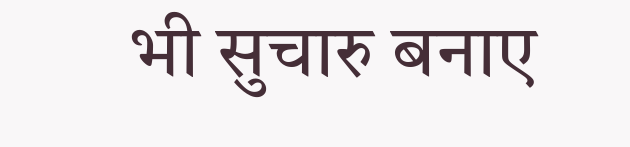भी सुचारु बनाए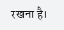रखना है।